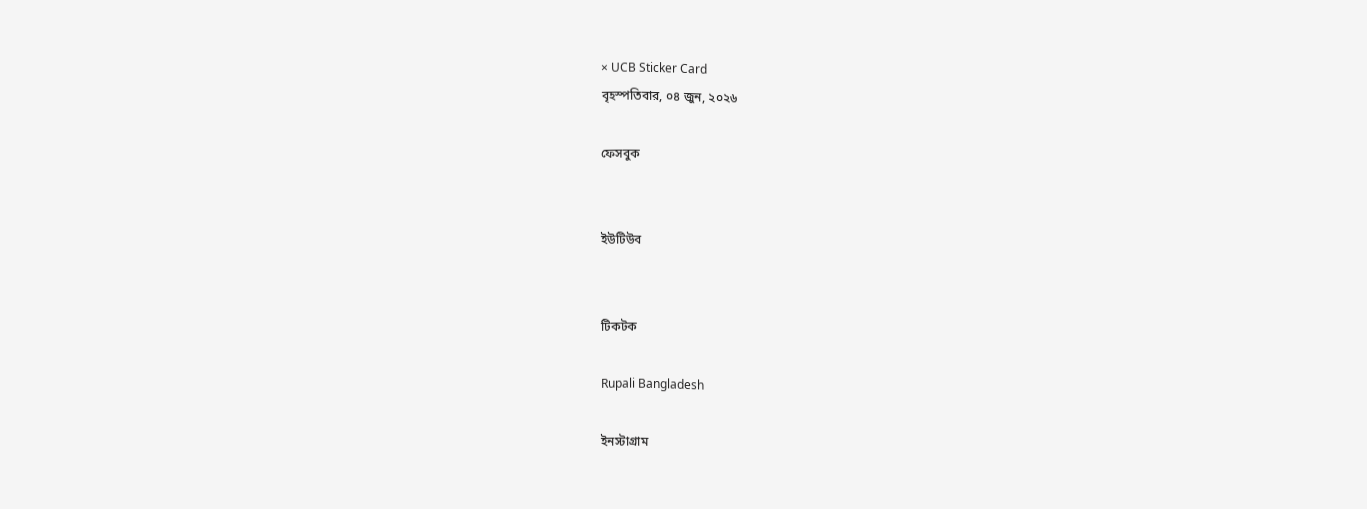× UCB Sticker Card
বৃহস্পতিবার, ০৪ জুন, ২০২৬

ফেসবুক


ইউটিউব


টিকটক

Rupali Bangladesh

ইনস্টাগ্রাম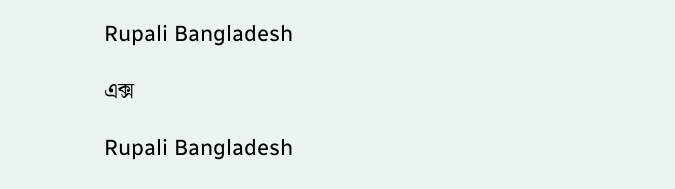Rupali Bangladesh

এক্স

Rupali Bangladesh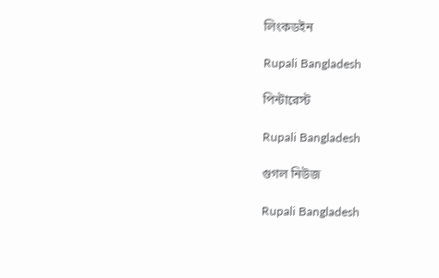লিংকডইন

Rupali Bangladesh

পিন্টারেস্ট

Rupali Bangladesh

গুগল নিউজ

Rupali Bangladesh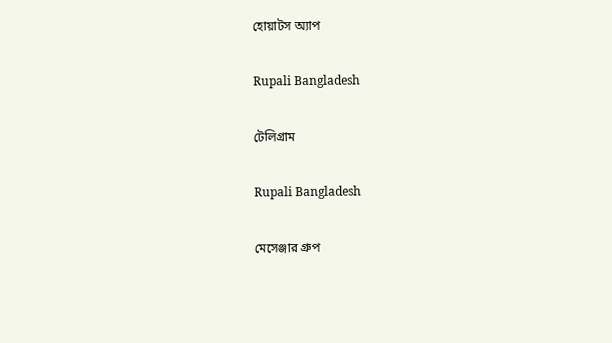হোয়াটস অ্যাপ

Rupali Bangladesh

টেলিগ্রাম

Rupali Bangladesh

মেসেঞ্জার গ্রুপ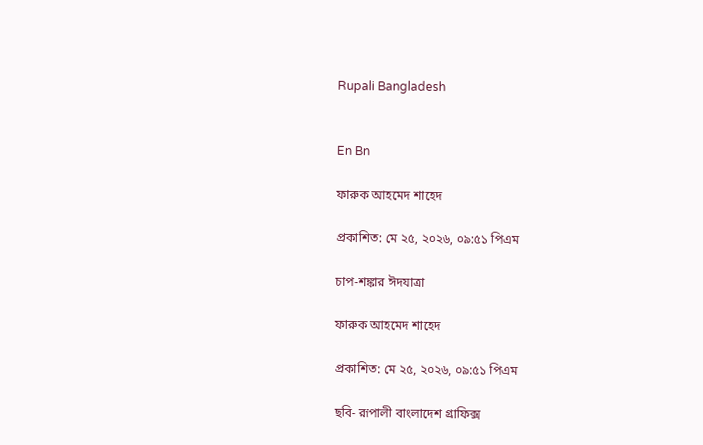Rupali Bangladesh


En Bn

ফারুক আহমেদ শাহেদ

প্রকাশিত: মে ২৫, ২০২৬, ০৯:৫১ পিএম

চাপ-শঙ্কার ঈদযাত্রা

ফারুক আহমেদ শাহেদ

প্রকাশিত: মে ২৫, ২০২৬, ০৯:৫১ পিএম

ছবি- রূপালী বাংলাদেশ গ্রাফিক্স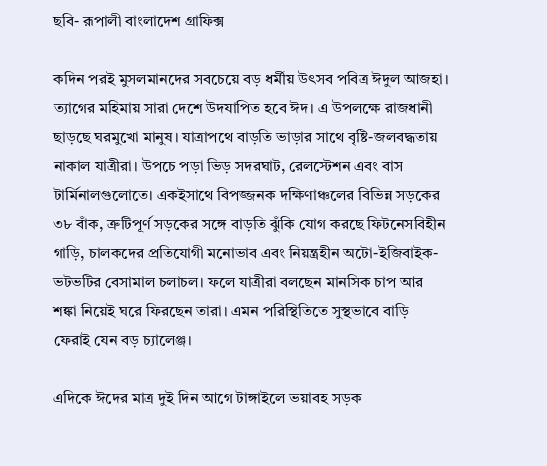ছবি- রূপালী বাংলাদেশ গ্রাফিক্স

কদিন পরই মুসলমানদের সবচেয়ে বড় ধর্মীয় উৎসব পবিত্র ঈদুল আজহা। ত্যাগের মহিমায় সারা দেশে উদযাপিত হবে ঈদ। এ উপলক্ষে রাজধানী ছাড়ছে ঘরমুখো মানুষ। যাত্রাপথে বাড়তি ভাড়ার সাথে বৃষ্টি-জলবদ্ধতায় নাকাল যাত্রীরা। উপচে পড়া ভিড় সদরঘাট, রেলস্টেশন এবং বাস টার্মিনালগুলোতে। একইসাথে বিপজ্জনক দক্ষিণাঞ্চলের বিভিন্ন সড়কের ৩৮ বাঁক, ত্রুটিপূর্ণ সড়কের সঙ্গে বাড়তি ঝুঁকি যোগ করছে ফিটনেসবিহীন গাড়ি, চালকদের প্রতিযোগী মনোভাব এবং নিয়ন্ত্রহীন অটো-ইজিবাইক-ভটভটির বেসামাল চলাচল। ফলে যাত্রীরা বলছেন মানসিক চাপ আর শঙ্কা নিয়েই ঘরে ফিরছেন তারা। এমন পরিস্থিতিতে সুস্থভাবে বাড়ি ফেরাই যেন বড় চ্যালেঞ্জ।

এদিকে ঈদের মাত্র দুই দিন আগে টাঙ্গাইলে ভয়াবহ সড়ক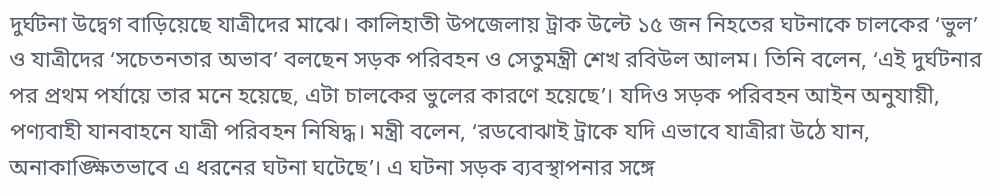দুর্ঘটনা উদ্বেগ বাড়িয়েছে যাত্রীদের মাঝে। কালিহাতী উপজেলায় ট্রাক উল্টে ১৫ জন নিহতের ঘটনাকে চালকের ‘ভুল’ ও যাত্রীদের ‘সচেতনতার অভাব’ বলছেন সড়ক পরিবহন ও সেতুমন্ত্রী শেখ রবিউল আলম। তিনি বলেন, ‘এই দুর্ঘটনার পর প্রথম পর্যায়ে তার মনে হয়েছে, এটা চালকের ভুলের কারণে হয়েছে’। যদিও সড়ক পরিবহন আইন অনুযায়ী, পণ্যবাহী যানবাহনে যাত্রী পরিবহন নিষিদ্ধ। মন্ত্রী বলেন, ‘রডবোঝাই ট্রাকে যদি এভাবে যাত্রীরা উঠে যান, অনাকাঙ্ক্ষিতভাবে এ ধরনের ঘটনা ঘটেছে’। এ ঘটনা সড়ক ব্যবস্থাপনার সঙ্গে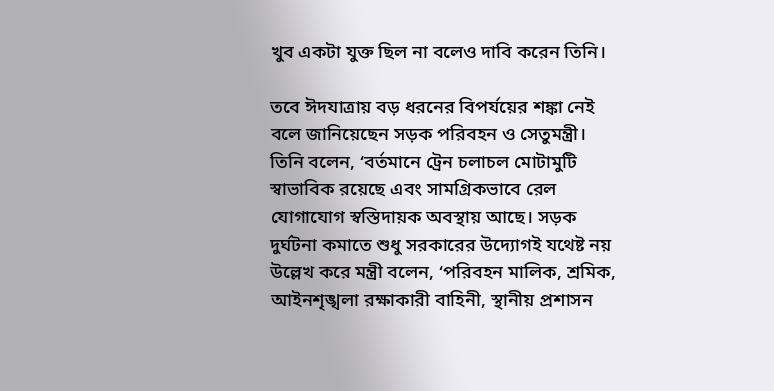খুব একটা যুক্ত ছিল না বলেও দাবি করেন তিনি।

তবে ঈদযাত্রায় বড় ধরনের বিপর্যয়ের শঙ্কা নেই বলে জানিয়েছেন সড়ক পরিবহন ও সেতুমন্ত্রী। তিনি বলেন, ‘বর্তমানে ট্রেন চলাচল মোটামুটি স্বাভাবিক রয়েছে এবং সামগ্রিকভাবে রেল যোগাযোগ স্বস্তিদায়ক অবস্থায় আছে। সড়ক দুর্ঘটনা কমাতে শুধু সরকারের উদ্যোগই যথেষ্ট নয় উল্লেখ করে মন্ত্রী বলেন, ‘পরিবহন মালিক, শ্রমিক, আইনশৃঙ্খলা রক্ষাকারী বাহিনী, স্থানীয় প্রশাসন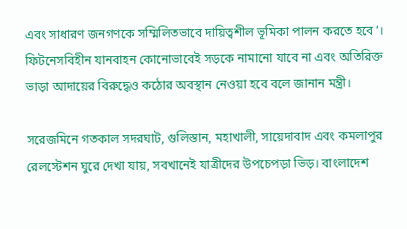এবং সাধারণ জনগণকে সম্মিলিতভাবে দায়িত্বশীল ভূমিকা পালন করতে হবে’। ফিটনেসবিহীন যানবাহন কোনোভাবেই সড়কে নামানো যাবে না এবং অতিরিক্ত ভাড়া আদায়ের বিরুদ্ধেও কঠোর অবস্থান নেওয়া হবে বলে জানান মন্ত্রী।

সরেজমিনে গতকাল সদরঘাট, গুলিস্তান, মহাখালী, সায়েদাবাদ এবং কমলাপুর রেলস্টেশন ঘুরে দেখা যায়, সবখানেই যাত্রীদের উপচেপড়া ভিড়। বাংলাদেশ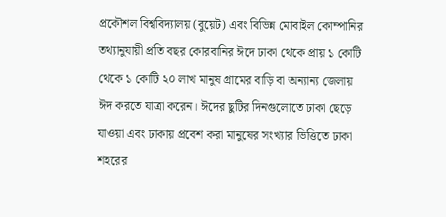প্রকৌশল বিশ্ববিদ্যালয় (বুয়েট) এবং বিভিন্ন মোবাইল কোম্পানির তথ্যানুযায়ী প্রতি বছর কোরবানির ঈদে ঢাকা থেকে প্রায় ১ কোটি থেকে ১ কোটি ২০ লাখ মানুষ গ্রামের বাড়ি বা অন্যান্য জেলায় ঈদ করতে যাত্রা করেন। ঈদের ছুটির দিনগুলোতে ঢাকা ছেড়ে যাওয়া এবং ঢাকায় প্রবেশ করা মানুষের সংখ্যার ভিত্তিতে ঢাকা শহরের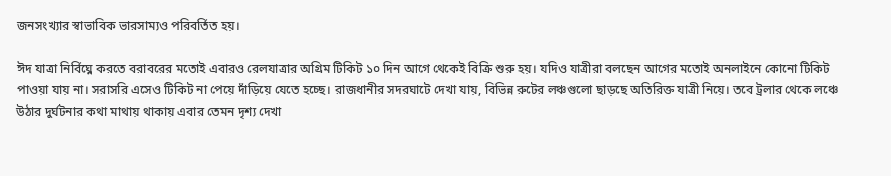জনসংখ্যার স্বাভাবিক ভারসাম্যও পরিবর্তিত হয়।

ঈদ যাত্রা নির্বিঘ্নে করতে বরাবরের মতোই এবারও রেলযাত্রার অগ্রিম টিকিট ১০ দিন আগে থেকেই বিক্রি শুরু হয়। যদিও যাত্রীরা বলছেন আগের মতোই অনলাইনে কোনো টিকিট পাওয়া যায় না। সরাসরি এসেও টিকিট না পেয়ে দাঁড়িয়ে যেতে হচ্ছে। রাজধানীর সদরঘাটে দেখা যায়, বিভিন্ন রুটের লঞ্চগুলো ছাড়ছে অতিরিক্ত যাত্রী নিয়ে। তবে ট্রলার থেকে লঞ্চে উঠার দুর্ঘটনার কথা মাথায় থাকায় এবার তেমন দৃশ্য দেখা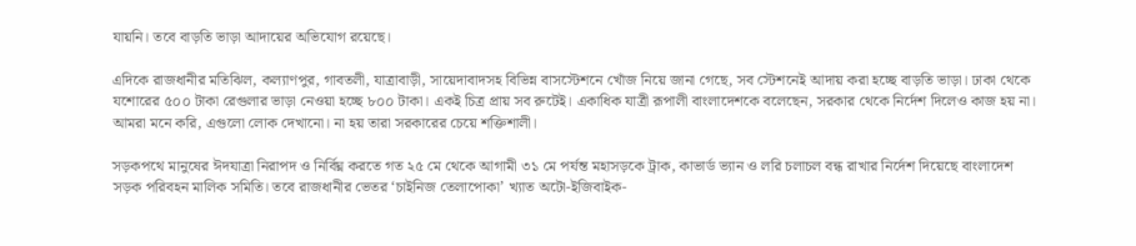যায়নি। তবে বাড়তি ভাড়া আদায়ের অভিযোগ রয়েছে।

এদিকে রাজধানীর মতিঝিল, কল্যাণপুর, গাবতলী, যাত্রাবাড়ী, সায়েদাবাদসহ বিভিন্ন বাসস্টেশনে খোঁজ নিয়ে জানা গেছে, সব স্টেশনেই আদায় করা হচ্ছে বাড়তি ভাড়া। ঢাকা থেকে যশোরের ৫০০ টাকা রেগুলার ভাড়া নেওয়া হচ্ছে ৮০০ টাকা। একই চিত্র প্রায় সব রুটেই। একাধিক যাত্রী রূপালী বাংলাদেশকে বলেছেন, সরকার থেকে নির্দেশ দিলেও কাজ হয় না। আমরা মনে করি, এগুলো লোক দেখানো। না হয় তারা সরকারের চেয়ে শক্তিশালী।

সড়কপথে মানুষের ঈদযাত্রা নিরাপদ ও নির্বিঘ্ন করতে গত ২৫ মে থেকে আগামী ৩১ মে পর্যন্ত মহাসড়কে ট্রাক, কাভার্ড ভ্যান ও লরি চলাচল বন্ধ রাখার নির্দেশ দিয়েছে বাংলাদেশ সড়ক পরিবহন মালিক সমিতি। তবে রাজধানীর ভেতর ‘চাইনিজ তেলাপোকা’ খ্যাত অটো-ইজিবাইক-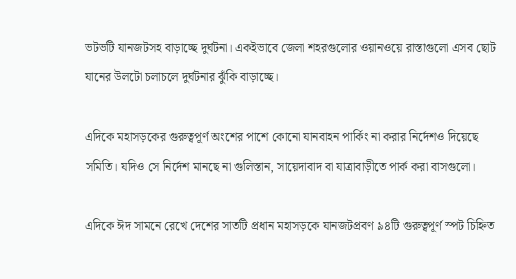ভটভটি যানজটসহ বাড়াচ্ছে দুর্ঘটনা। একইভাবে জেলা শহরগুলোর ওয়ানওয়ে রাস্তাগুলো এসব ছোট যানের উলটো চলাচলে দুর্ঘটনার ঝুঁকি বাড়াচ্ছে।

এদিকে মহাসড়কের গুরুত্বপূর্ণ অংশের পাশে কোনো যানবাহন পার্কিং না করার নির্দেশও দিয়েছে সমিতি। যদিও সে নির্দেশ মানছে না গুলিস্তান, সায়েদাবাদ বা যাত্রাবাড়ীতে পার্ক করা বাসগুলো।

এদিকে ঈদ সামনে রেখে দেশের সাতটি প্রধান মহাসড়কে যানজটপ্রবণ ৯৪টি গুরুত্বপূর্ণ স্পট চিহ্নিত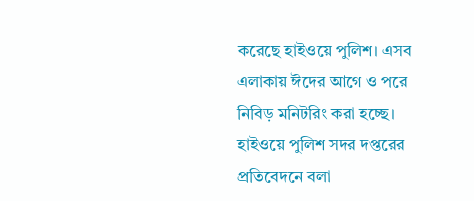করেছে হাইওয়ে পুলিশ। এসব এলাকায় ঈদের আগে ও পরে নিবিড় মনিটরিং করা হচ্ছে। হাইওয়ে পুলিশ সদর দপ্তরের প্রতিবেদনে বলা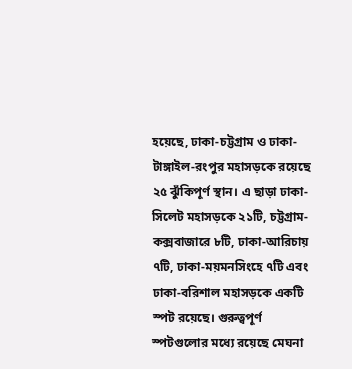হয়েছে, ঢাকা-চট্টগ্রাম ও ঢাকা-টাঙ্গাইল-রংপুর মহাসড়কে রয়েছে ২৫ ঝুঁকিপূর্ণ স্থান। এ ছাড়া ঢাকা-সিলেট মহাসড়কে ২১টি, চট্টগ্রাম-কক্সবাজারে ৮টি, ঢাকা-আরিচায় ৭টি, ঢাকা-ময়মনসিংহে ৭টি এবং ঢাকা-বরিশাল মহাসড়কে একটি স্পট রয়েছে। গুরুত্বপূর্ণ স্পটগুলোর মধ্যে রয়েছে মেঘনা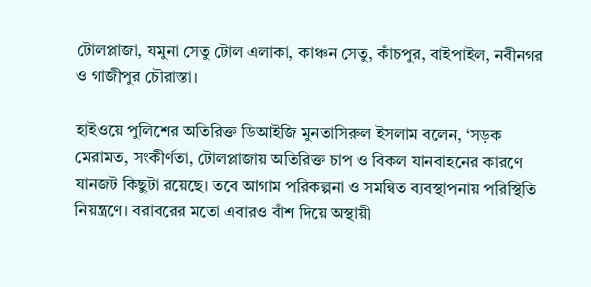টোলপ্লাজা, যমুনা সেতু টোল এলাকা, কাঞ্চন সেতু, কাঁচপুর, বাইপাইল, নবীনগর ও গাজীপুর চৌরাস্তা।

হাইওয়ে পুলিশের অতিরিক্ত ডিআইজি মুনতাসিরুল ইসলাম বলেন, ‘সড়ক মেরামত, সংকীর্ণতা, টোলপ্লাজায় অতিরিক্ত চাপ ও বিকল যানবাহনের কারণে যানজট কিছুটা রয়েছে। তবে আগাম পরিকল্পনা ও সমন্বিত ব্যবস্থাপনায় পরিস্থিতি নিয়ন্ত্রণে। বরাবরের মতো এবারও বাঁশ দিয়ে অস্থায়ী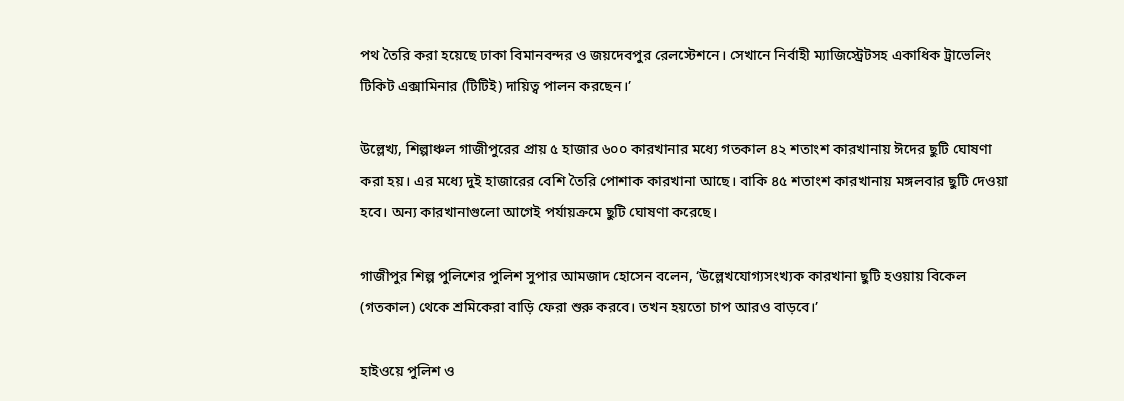পথ তৈরি করা হয়েছে ঢাকা বিমানবন্দর ও জয়দেবপুর রেলস্টেশনে। সেখানে নির্বাহী ম্যাজিস্ট্রেটসহ একাধিক ট্রাভেলিং টিকিট এক্সামিনার (টিটিই) দায়িত্ব পালন করছেন।’

উল্লেখ্য, শিল্পাঞ্চল গাজীপুরের প্রায় ৫ হাজার ৬০০ কারখানার মধ্যে গতকাল ৪২ শতাংশ কারখানায় ঈদের ছুটি ঘোষণা করা হয়। এর মধ্যে দুই হাজারের বেশি তৈরি পোশাক কারখানা আছে। বাকি ৪৫ শতাংশ কারখানায় মঙ্গলবার ছুটি দেওয়া হবে। অন্য কারখানাগুলো আগেই পর্যায়ক্রমে ছুটি ঘোষণা করেছে।

গাজীপুর শিল্প পুলিশের পুলিশ সুপার আমজাদ হোসেন বলেন, ‘উল্লেখযোগ্যসংখ্যক কারখানা ছুটি হওয়ায় বিকেল (গতকাল) থেকে শ্রমিকেরা বাড়ি ফেরা শুরু করবে। তখন হয়তো চাপ আরও বাড়বে।’

হাইওয়ে পুলিশ ও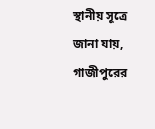স্থানীয় সূত্রে জানা যায়, গাজীপুরের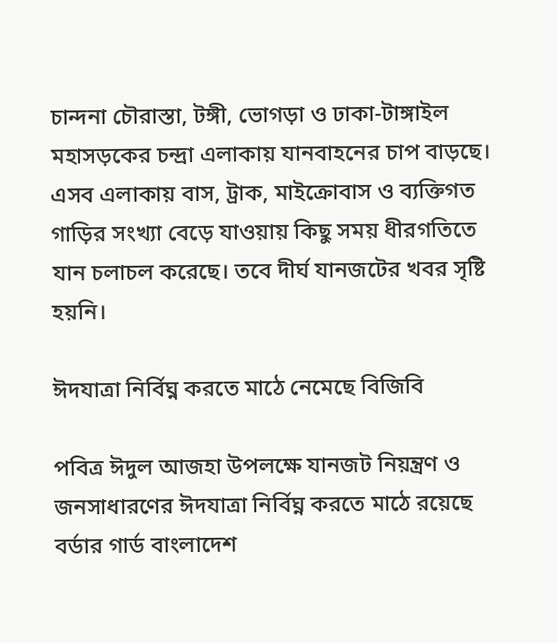চান্দনা চৌরাস্তা, টঙ্গী, ভোগড়া ও ঢাকা-টাঙ্গাইল মহাসড়কের চন্দ্রা এলাকায় যানবাহনের চাপ বাড়ছে। এসব এলাকায় বাস, ট্রাক, মাইক্রোবাস ও ব্যক্তিগত গাড়ির সংখ্যা বেড়ে যাওয়ায় কিছু সময় ধীরগতিতে যান চলাচল করেছে। তবে দীর্ঘ যানজটের খবর সৃষ্টি হয়নি।

ঈদযাত্রা নির্বিঘ্ন করতে মাঠে নেমেছে বিজিবি

পবিত্র ঈদুল আজহা উপলক্ষে যানজট নিয়ন্ত্রণ ও জনসাধারণের ঈদযাত্রা নির্বিঘ্ন করতে মাঠে রয়েছে বর্ডার গার্ড বাংলাদেশ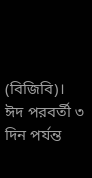(বিজিবি)। ঈদ পরবর্তী ৩ দিন পর্যন্ত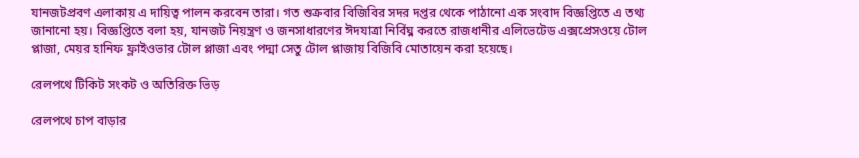যানজটপ্রবণ এলাকায় এ দায়িত্ব পালন করবেন তারা। গত শুক্রবার বিজিবির সদর দপ্তর থেকে পাঠানো এক সংবাদ বিজ্ঞপ্তিতে এ তথ্য জানানো হয়। বিজ্ঞপ্তিতে বলা হয়, যানজট নিয়ন্ত্রণ ও জনসাধারণের ঈদযাত্রা নির্বিঘ্ন করতে রাজধানীর এলিভেটেড এক্সপ্রেসওয়ে টোল প্লাজা, মেয়র হানিফ ফ্লাইওভার টোল প্লাজা এবং পদ্মা সেতু টোল প্লাজায় বিজিবি মোতায়েন করা হয়েছে।

রেলপথে টিকিট সংকট ও অতিরিক্ত ভিড়

রেলপথে চাপ বাড়ার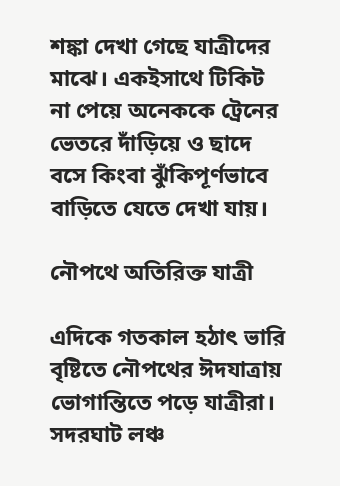শঙ্কা দেখা গেছে যাত্রীদের মাঝে। একইসাথে টিকিট না পেয়ে অনেককে ট্রেনের ভেতরে দাঁড়িয়ে ও ছাদে বসে কিংবা ঝুঁকিপূর্ণভাবে বাড়িতে যেতে দেখা যায়।

নৌপথে অতিরিক্ত যাত্রী

এদিকে গতকাল হঠাৎ ভারি বৃষ্টিতে নৌপথের ঈদযাত্রায় ভোগান্তিতে পড়ে যাত্রীরা। সদরঘাট লঞ্চ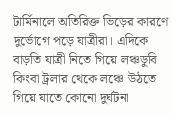টার্মিনালে অতিরিক্ত ভিড়ের কারণে দুর্ভোগে পড়ে যাত্রীরা। এদিকে বাড়তি যাত্রী নিতে গিয়ে লঞ্চডুবি কিংবা ট্রলার থেকে লঞ্চে উঠতে গিয়ে যাতে কোনো দুর্ঘটনা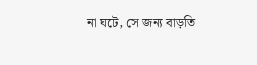না ঘটে, সে জন্য বাড়তি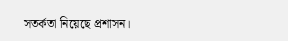সতর্কতা নিয়েছে প্রশাসন।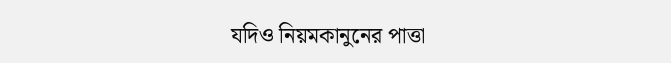যদিও নিয়মকানুনের পাত্তা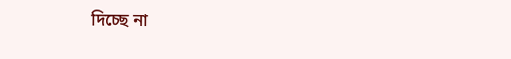দিচ্ছে না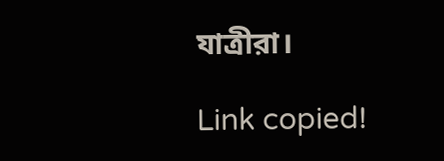যাত্রীরা।

Link copied!